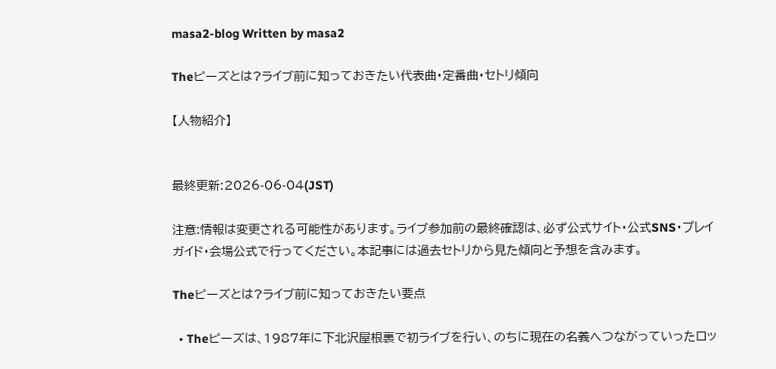masa2-blog Written by masa2

Theピーズとは?ライブ前に知っておきたい代表曲・定番曲・セトリ傾向

【人物紹介】


最終更新:2026-06-04(JST)

注意:情報は変更される可能性があります。ライブ参加前の最終確認は、必ず公式サイト・公式SNS・プレイガイド・会場公式で行ってください。本記事には過去セトリから見た傾向と予想を含みます。

Theピーズとは?ライブ前に知っておきたい要点

  • Theピーズは、1987年に下北沢屋根裏で初ライブを行い、のちに現在の名義へつながっていったロッ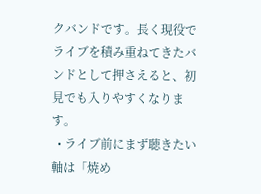クバンドです。長く現役でライブを積み重ねてきたバンドとして押さえると、初見でも入りやすくなります。
  • ライブ前にまず聴きたい軸は「焼め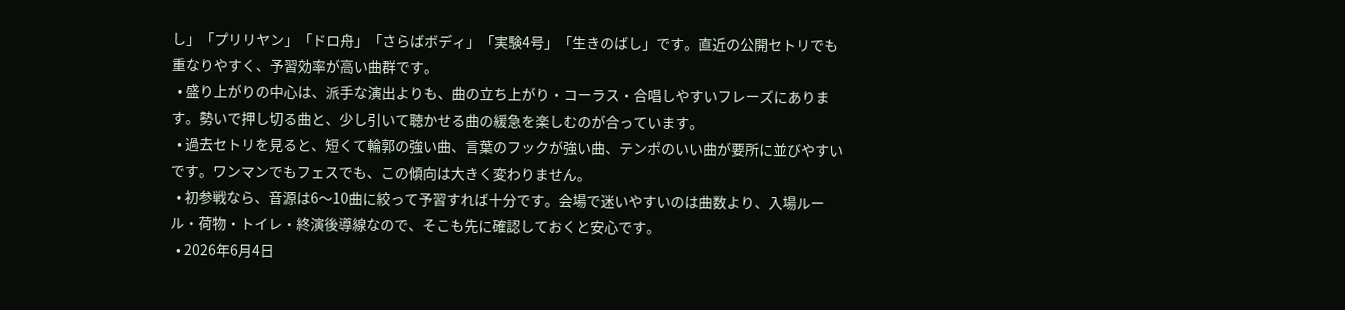し」「プリリヤン」「ドロ舟」「さらばボディ」「実験4号」「生きのばし」です。直近の公開セトリでも重なりやすく、予習効率が高い曲群です。
  • 盛り上がりの中心は、派手な演出よりも、曲の立ち上がり・コーラス・合唱しやすいフレーズにあります。勢いで押し切る曲と、少し引いて聴かせる曲の緩急を楽しむのが合っています。
  • 過去セトリを見ると、短くて輪郭の強い曲、言葉のフックが強い曲、テンポのいい曲が要所に並びやすいです。ワンマンでもフェスでも、この傾向は大きく変わりません。
  • 初参戦なら、音源は6〜10曲に絞って予習すれば十分です。会場で迷いやすいのは曲数より、入場ルール・荷物・トイレ・終演後導線なので、そこも先に確認しておくと安心です。
  • 2026年6月4日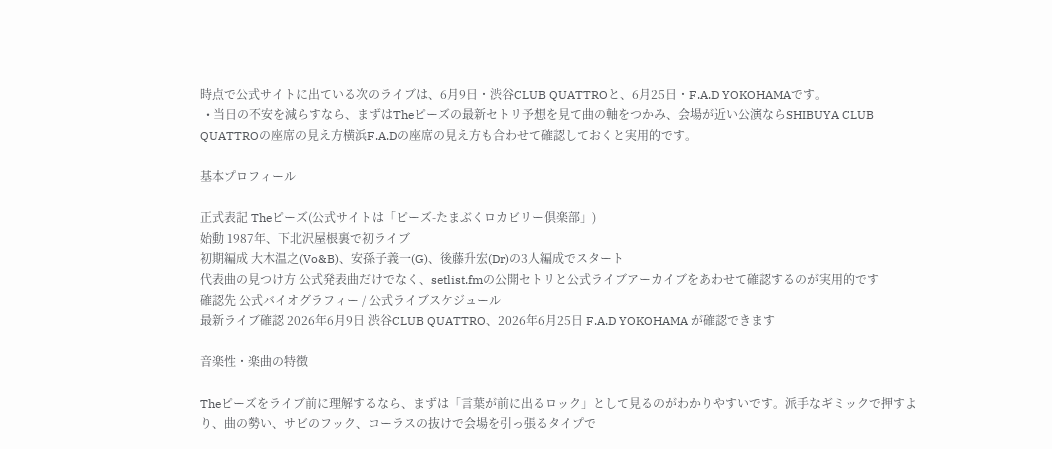時点で公式サイトに出ている次のライブは、6月9日・渋谷CLUB QUATTROと、6月25日・F.A.D YOKOHAMAです。
  • 当日の不安を減らすなら、まずはTheピーズの最新セトリ予想を見て曲の軸をつかみ、会場が近い公演ならSHIBUYA CLUB QUATTROの座席の見え方横浜F.A.Dの座席の見え方も合わせて確認しておくと実用的です。

基本プロフィール

正式表記 Theピーズ(公式サイトは「ピーズ-たまぶくロカビリー倶楽部」)
始動 1987年、下北沢屋根裏で初ライブ
初期編成 大木温之(Vo&B)、安孫子義一(G)、後藤升宏(Dr)の3人編成でスタート
代表曲の見つけ方 公式発表曲だけでなく、setlist.fmの公開セトリと公式ライブアーカイブをあわせて確認するのが実用的です
確認先 公式バイオグラフィー / 公式ライブスケジュール
最新ライブ確認 2026年6月9日 渋谷CLUB QUATTRO、2026年6月25日 F.A.D YOKOHAMA が確認できます

音楽性・楽曲の特徴

Theピーズをライブ前に理解するなら、まずは「言葉が前に出るロック」として見るのがわかりやすいです。派手なギミックで押すより、曲の勢い、サビのフック、コーラスの抜けで会場を引っ張るタイプで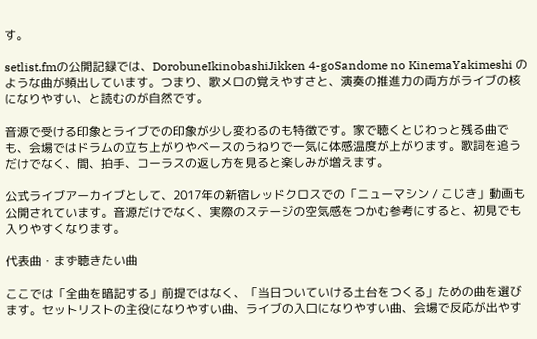す。

setlist.fmの公開記録では、DorobuneIkinobashiJikken 4-goSandome no KinemaYakimeshi のような曲が頻出しています。つまり、歌メロの覚えやすさと、演奏の推進力の両方がライブの核になりやすい、と読むのが自然です。

音源で受ける印象とライブでの印象が少し変わるのも特徴です。家で聴くとじわっと残る曲でも、会場ではドラムの立ち上がりやベースのうねりで一気に体感温度が上がります。歌詞を追うだけでなく、間、拍手、コーラスの返し方を見ると楽しみが増えます。

公式ライブアーカイブとして、2017年の新宿レッドクロスでの「ニューマシン / こじき」動画も公開されています。音源だけでなく、実際のステージの空気感をつかむ参考にすると、初見でも入りやすくなります。

代表曲・まず聴きたい曲

ここでは「全曲を暗記する」前提ではなく、「当日ついていける土台をつくる」ための曲を選びます。セットリストの主役になりやすい曲、ライブの入口になりやすい曲、会場で反応が出やす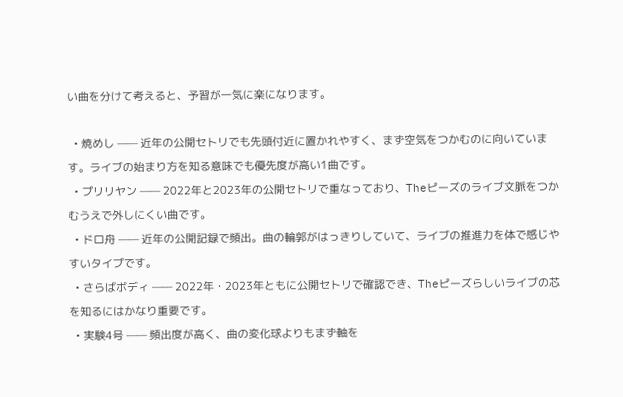い曲を分けて考えると、予習が一気に楽になります。

  • 焼めし —— 近年の公開セトリでも先頭付近に置かれやすく、まず空気をつかむのに向いています。ライブの始まり方を知る意味でも優先度が高い1曲です。
  • プリリヤン —— 2022年と2023年の公開セトリで重なっており、Theピーズのライブ文脈をつかむうえで外しにくい曲です。
  • ドロ舟 —— 近年の公開記録で頻出。曲の輪郭がはっきりしていて、ライブの推進力を体で感じやすいタイプです。
  • さらばボディ —— 2022年・2023年ともに公開セトリで確認でき、Theピーズらしいライブの芯を知るにはかなり重要です。
  • 実験4号 —— 頻出度が高く、曲の変化球よりもまず軸を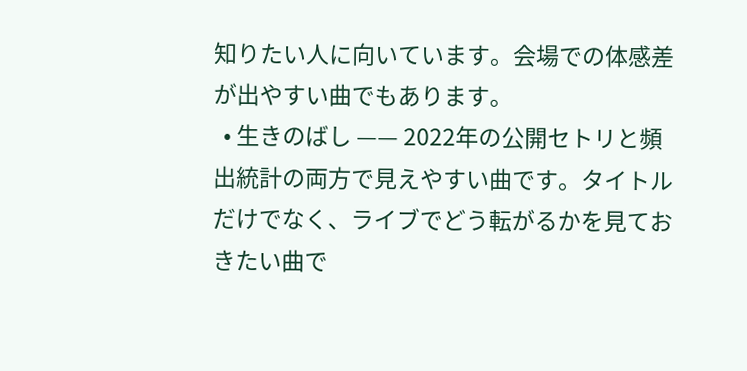知りたい人に向いています。会場での体感差が出やすい曲でもあります。
  • 生きのばし —— 2022年の公開セトリと頻出統計の両方で見えやすい曲です。タイトルだけでなく、ライブでどう転がるかを見ておきたい曲で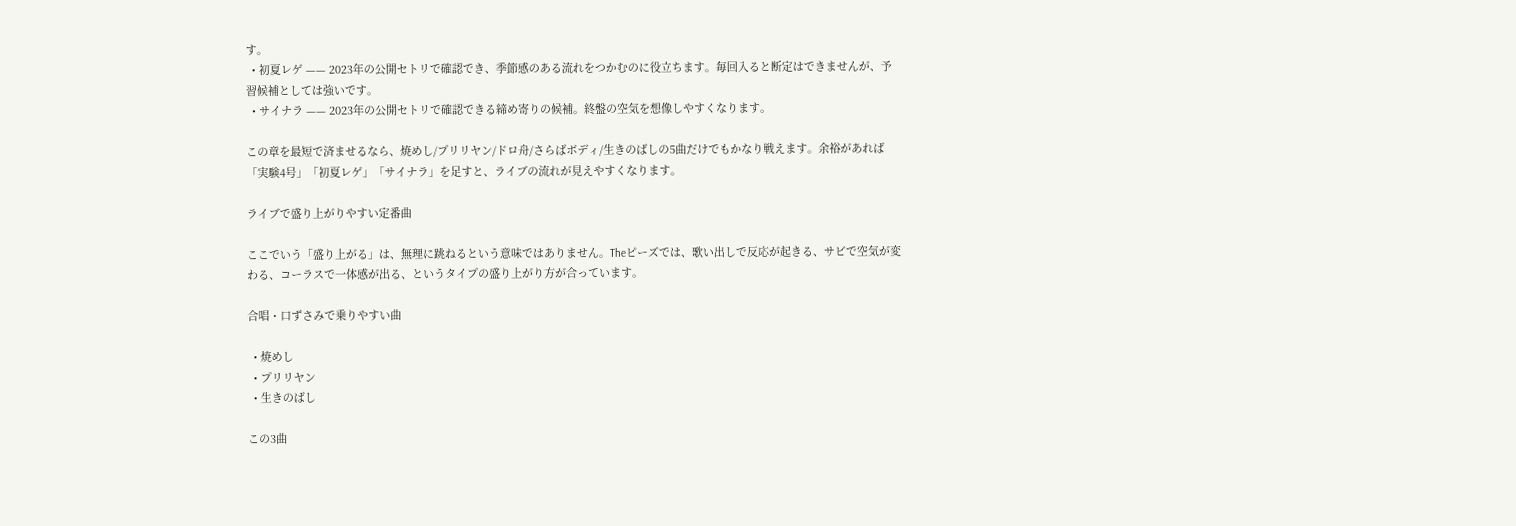す。
  • 初夏レゲ —— 2023年の公開セトリで確認でき、季節感のある流れをつかむのに役立ちます。毎回入ると断定はできませんが、予習候補としては強いです。
  • サイナラ —— 2023年の公開セトリで確認できる締め寄りの候補。終盤の空気を想像しやすくなります。

この章を最短で済ませるなら、焼めし/プリリヤン/ドロ舟/さらばボディ/生きのばしの5曲だけでもかなり戦えます。余裕があれば「実験4号」「初夏レゲ」「サイナラ」を足すと、ライブの流れが見えやすくなります。

ライブで盛り上がりやすい定番曲

ここでいう「盛り上がる」は、無理に跳ねるという意味ではありません。Theピーズでは、歌い出しで反応が起きる、サビで空気が変わる、コーラスで一体感が出る、というタイプの盛り上がり方が合っています。

合唱・口ずさみで乗りやすい曲

  • 焼めし
  • プリリヤン
  • 生きのばし

この3曲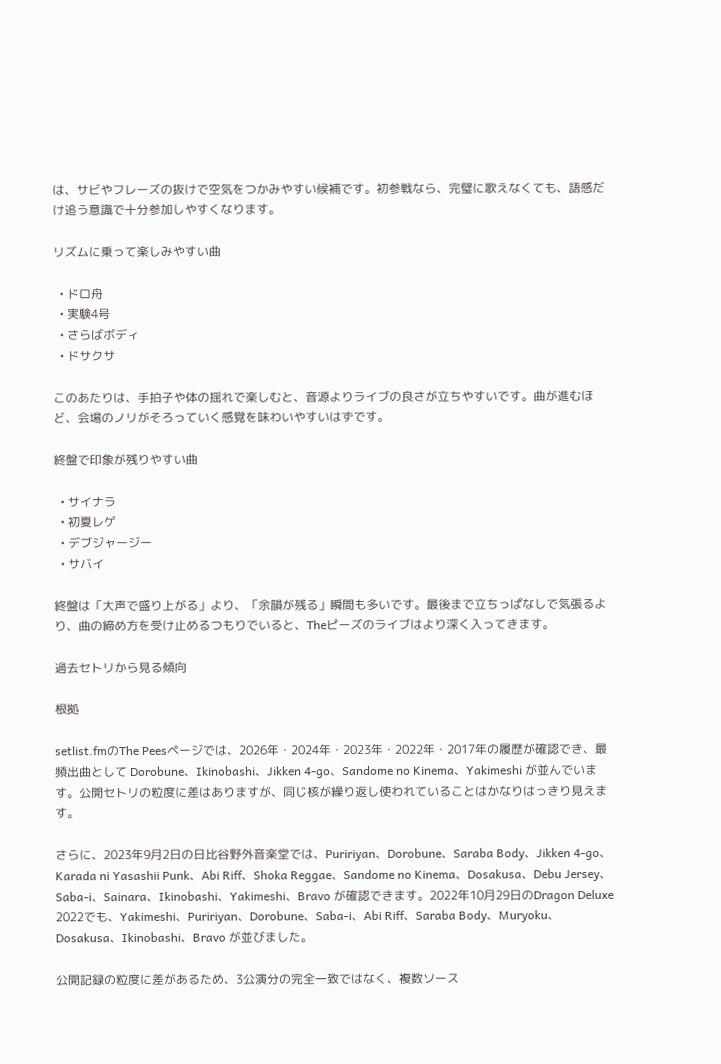は、サビやフレーズの抜けで空気をつかみやすい候補です。初参戦なら、完璧に歌えなくても、語感だけ追う意識で十分参加しやすくなります。

リズムに乗って楽しみやすい曲

  • ドロ舟
  • 実験4号
  • さらばボディ
  • ドサクサ

このあたりは、手拍子や体の揺れで楽しむと、音源よりライブの良さが立ちやすいです。曲が進むほど、会場のノリがそろっていく感覚を味わいやすいはずです。

終盤で印象が残りやすい曲

  • サイナラ
  • 初夏レゲ
  • デブジャージー
  • サバイ

終盤は「大声で盛り上がる」より、「余韻が残る」瞬間も多いです。最後まで立ちっぱなしで気張るより、曲の締め方を受け止めるつもりでいると、Theピーズのライブはより深く入ってきます。

過去セトリから見る傾向

根拠

setlist.fmのThe Peesページでは、2026年・2024年・2023年・2022年・2017年の履歴が確認でき、最頻出曲として Dorobune、Ikinobashi、Jikken 4-go、Sandome no Kinema、Yakimeshi が並んでいます。公開セトリの粒度に差はありますが、同じ核が繰り返し使われていることはかなりはっきり見えます。

さらに、2023年9月2日の日比谷野外音楽堂では、Puririyan、Dorobune、Saraba Body、Jikken 4-go、Karada ni Yasashii Punk、Abi Riff、Shoka Reggae、Sandome no Kinema、Dosakusa、Debu Jersey、Saba-i、Sainara、Ikinobashi、Yakimeshi、Bravo が確認できます。2022年10月29日のDragon Deluxe 2022でも、Yakimeshi、Puririyan、Dorobune、Saba-i、Abi Riff、Saraba Body、Muryoku、Dosakusa、Ikinobashi、Bravo が並びました。

公開記録の粒度に差があるため、3公演分の完全一致ではなく、複数ソース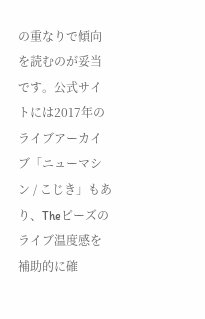の重なりで傾向を読むのが妥当です。公式サイトには2017年のライブアーカイブ「ニューマシン / こじき」もあり、Theピーズのライブ温度感を補助的に確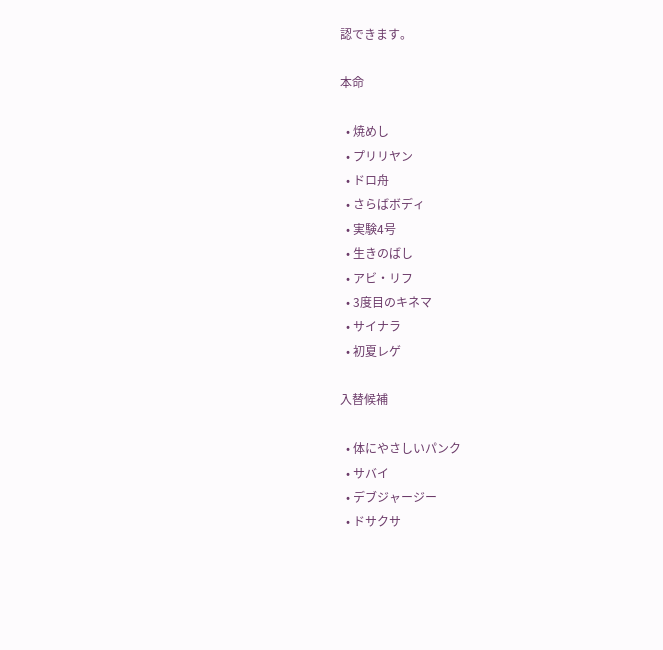認できます。

本命

  • 焼めし
  • プリリヤン
  • ドロ舟
  • さらばボディ
  • 実験4号
  • 生きのばし
  • アビ・リフ
  • 3度目のキネマ
  • サイナラ
  • 初夏レゲ

入替候補

  • 体にやさしいパンク
  • サバイ
  • デブジャージー
  • ドサクサ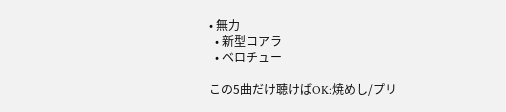• 無力
  • 新型コアラ
  • ベロチュー

この5曲だけ聴けばOK:焼めし/プリ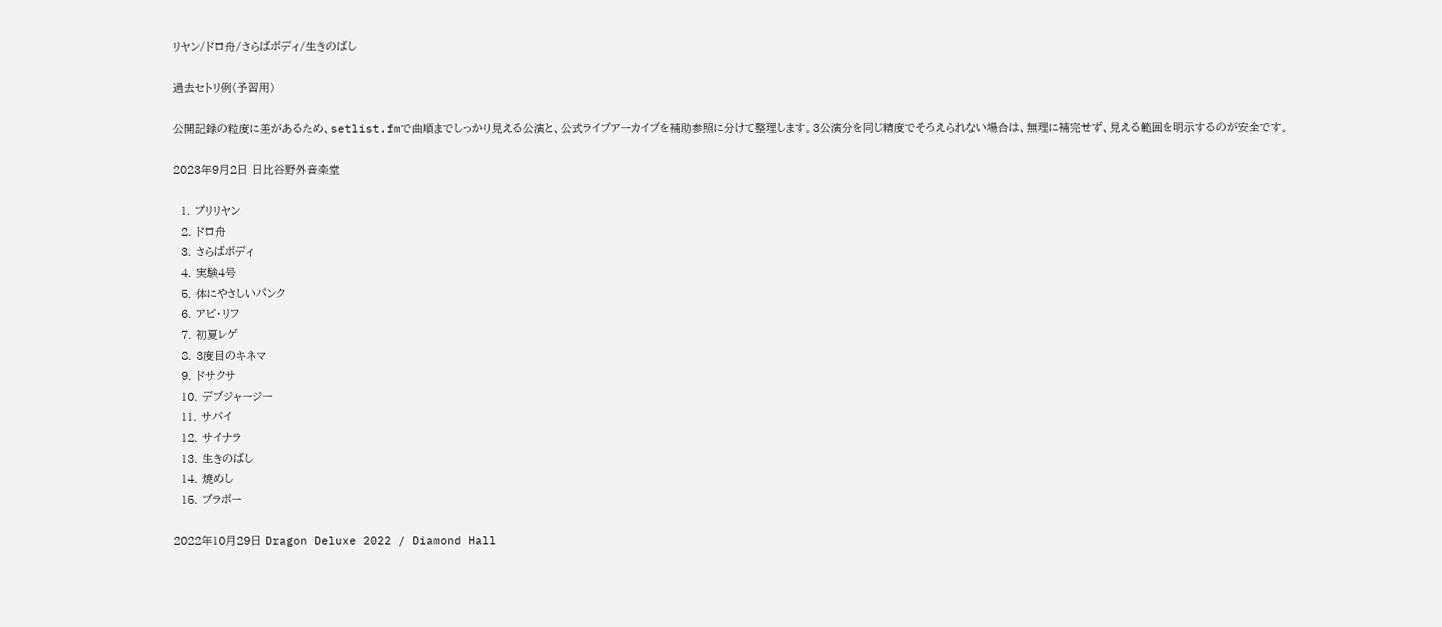リヤン/ドロ舟/さらばボディ/生きのばし

過去セトリ例(予習用)

公開記録の粒度に差があるため、setlist.fmで曲順までしっかり見える公演と、公式ライブアーカイブを補助参照に分けて整理します。3公演分を同じ精度でそろえられない場合は、無理に補完せず、見える範囲を明示するのが安全です。

2023年9月2日 日比谷野外音楽堂

  1. プリリヤン
  2. ドロ舟
  3. さらばボディ
  4. 実験4号
  5. 体にやさしいパンク
  6. アビ・リフ
  7. 初夏レゲ
  8. 3度目のキネマ
  9. ドサクサ
  10. デブジャージー
  11. サバイ
  12. サイナラ
  13. 生きのばし
  14. 焼めし
  15. ブラボー

2022年10月29日 Dragon Deluxe 2022 / Diamond Hall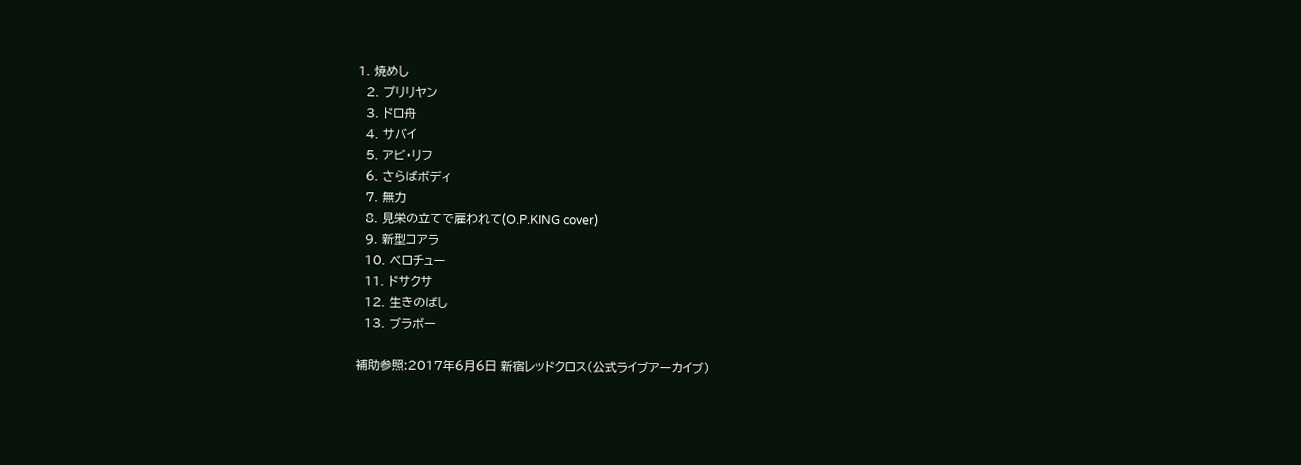1. 焼めし
  2. プリリヤン
  3. ドロ舟
  4. サバイ
  5. アビ・リフ
  6. さらばボディ
  7. 無力
  8. 見栄の立てで雇われて(O.P.KING cover)
  9. 新型コアラ
  10. ベロチュー
  11. ドサクサ
  12. 生きのばし
  13. ブラボー

補助参照:2017年6月6日 新宿レッドクロス(公式ライブアーカイブ)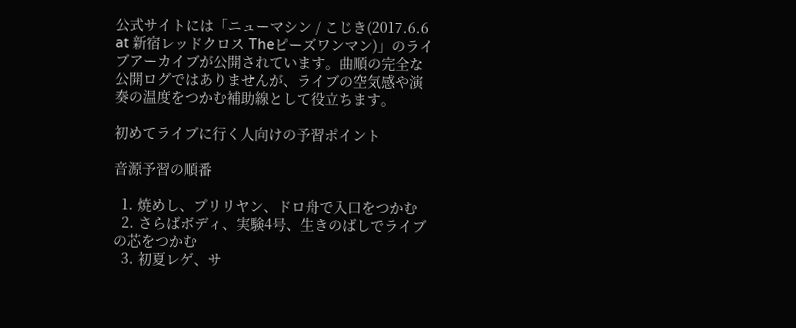公式サイトには「ニューマシン / こじき(2017.6.6 at 新宿レッドクロス Theピーズワンマン)」のライブアーカイブが公開されています。曲順の完全な公開ログではありませんが、ライブの空気感や演奏の温度をつかむ補助線として役立ちます。

初めてライブに行く人向けの予習ポイント

音源予習の順番

  1. 焼めし、プリリヤン、ドロ舟で入口をつかむ
  2. さらばボディ、実験4号、生きのばしでライブの芯をつかむ
  3. 初夏レゲ、サ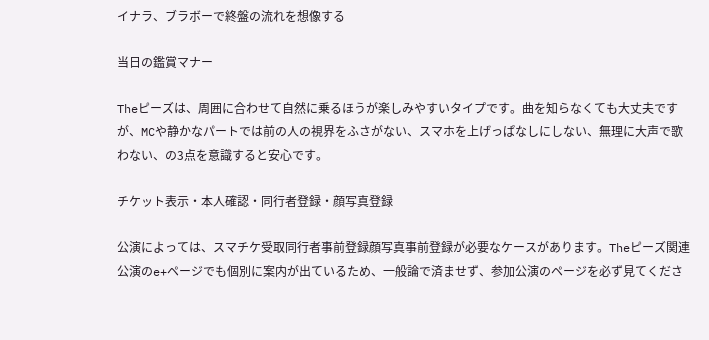イナラ、ブラボーで終盤の流れを想像する

当日の鑑賞マナー

Theピーズは、周囲に合わせて自然に乗るほうが楽しみやすいタイプです。曲を知らなくても大丈夫ですが、MCや静かなパートでは前の人の視界をふさがない、スマホを上げっぱなしにしない、無理に大声で歌わない、の3点を意識すると安心です。

チケット表示・本人確認・同行者登録・顔写真登録

公演によっては、スマチケ受取同行者事前登録顔写真事前登録が必要なケースがあります。Theピーズ関連公演のe+ページでも個別に案内が出ているため、一般論で済ませず、参加公演のページを必ず見てくださ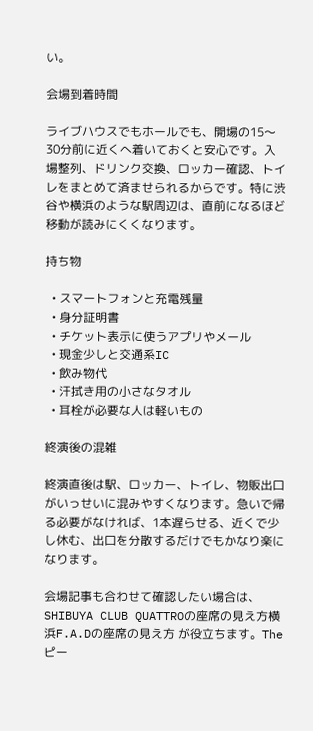い。

会場到着時間

ライブハウスでもホールでも、開場の15〜30分前に近くへ着いておくと安心です。入場整列、ドリンク交換、ロッカー確認、トイレをまとめて済ませられるからです。特に渋谷や横浜のような駅周辺は、直前になるほど移動が読みにくくなります。

持ち物

  • スマートフォンと充電残量
  • 身分証明書
  • チケット表示に使うアプリやメール
  • 現金少しと交通系IC
  • 飲み物代
  • 汗拭き用の小さなタオル
  • 耳栓が必要な人は軽いもの

終演後の混雑

終演直後は駅、ロッカー、トイレ、物販出口がいっせいに混みやすくなります。急いで帰る必要がなければ、1本遅らせる、近くで少し休む、出口を分散するだけでもかなり楽になります。

会場記事も合わせて確認したい場合は、SHIBUYA CLUB QUATTROの座席の見え方横浜F.A.Dの座席の見え方 が役立ちます。Theピー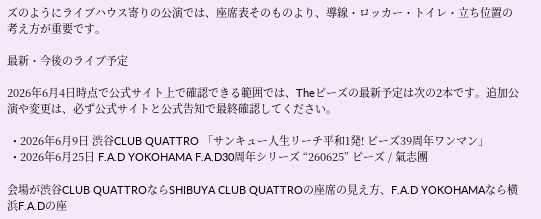ズのようにライブハウス寄りの公演では、座席表そのものより、導線・ロッカー・トイレ・立ち位置の考え方が重要です。

最新・今後のライブ予定

2026年6月4日時点で公式サイト上で確認できる範囲では、Theピーズの最新予定は次の2本です。追加公演や変更は、必ず公式サイトと公式告知で最終確認してください。

  • 2026年6月9日 渋谷CLUB QUATTRO 「サンキュー人生リーチ平和1発! ピーズ39周年ワンマン」
  • 2026年6月25日 F.A.D YOKOHAMA F.A.D30周年シリーズ “260625” ピーズ / 氣志團

会場が渋谷CLUB QUATTROならSHIBUYA CLUB QUATTROの座席の見え方、F.A.D YOKOHAMAなら横浜F.A.Dの座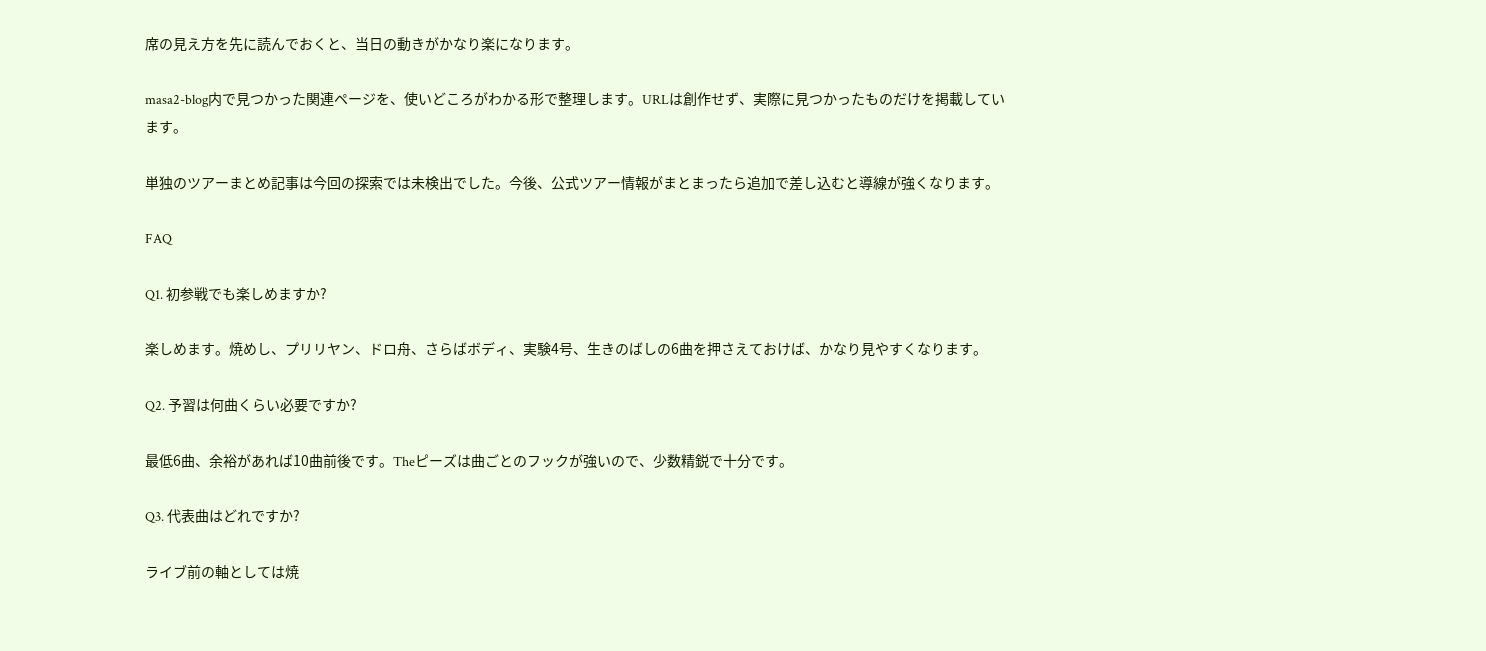席の見え方を先に読んでおくと、当日の動きがかなり楽になります。

masa2-blog内で見つかった関連ページを、使いどころがわかる形で整理します。URLは創作せず、実際に見つかったものだけを掲載しています。

単独のツアーまとめ記事は今回の探索では未検出でした。今後、公式ツアー情報がまとまったら追加で差し込むと導線が強くなります。

FAQ

Q1. 初参戦でも楽しめますか?

楽しめます。焼めし、プリリヤン、ドロ舟、さらばボディ、実験4号、生きのばしの6曲を押さえておけば、かなり見やすくなります。

Q2. 予習は何曲くらい必要ですか?

最低6曲、余裕があれば10曲前後です。Theピーズは曲ごとのフックが強いので、少数精鋭で十分です。

Q3. 代表曲はどれですか?

ライブ前の軸としては焼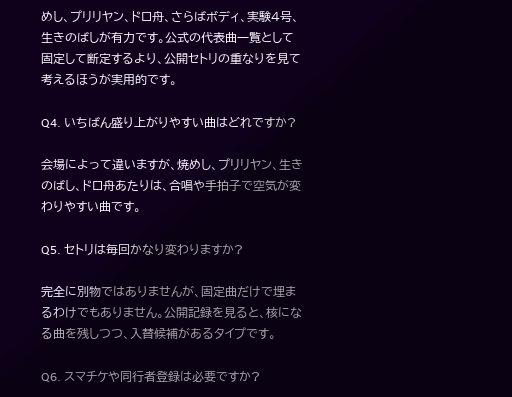めし、プリリヤン、ドロ舟、さらばボディ、実験4号、生きのばしが有力です。公式の代表曲一覧として固定して断定するより、公開セトリの重なりを見て考えるほうが実用的です。

Q4. いちばん盛り上がりやすい曲はどれですか?

会場によって違いますが、焼めし、プリリヤン、生きのばし、ドロ舟あたりは、合唱や手拍子で空気が変わりやすい曲です。

Q5. セトリは毎回かなり変わりますか?

完全に別物ではありませんが、固定曲だけで埋まるわけでもありません。公開記録を見ると、核になる曲を残しつつ、入替候補があるタイプです。

Q6. スマチケや同行者登録は必要ですか?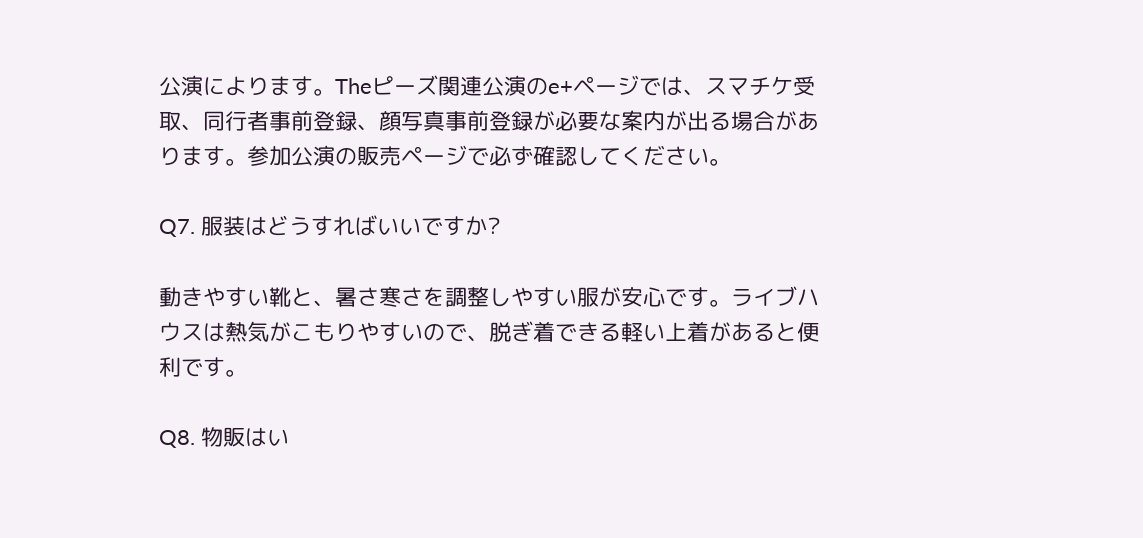公演によります。Theピーズ関連公演のe+ページでは、スマチケ受取、同行者事前登録、顔写真事前登録が必要な案内が出る場合があります。参加公演の販売ページで必ず確認してください。

Q7. 服装はどうすればいいですか?

動きやすい靴と、暑さ寒さを調整しやすい服が安心です。ライブハウスは熱気がこもりやすいので、脱ぎ着できる軽い上着があると便利です。

Q8. 物販はい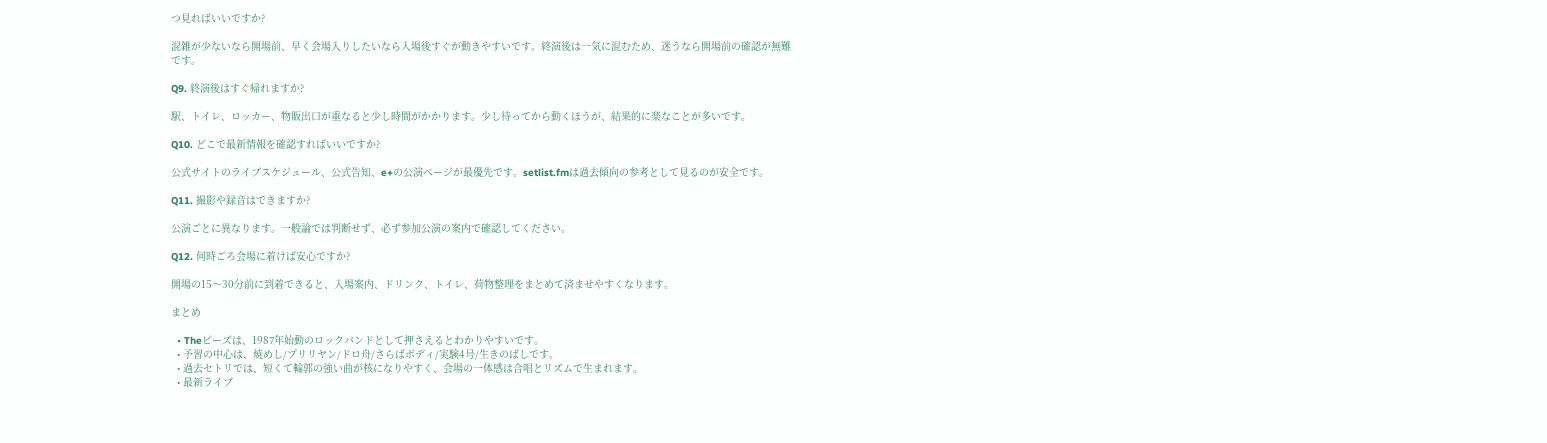つ見ればいいですか?

混雑が少ないなら開場前、早く会場入りしたいなら入場後すぐが動きやすいです。終演後は一気に混むため、迷うなら開場前の確認が無難です。

Q9. 終演後はすぐ帰れますか?

駅、トイレ、ロッカー、物販出口が重なると少し時間がかかります。少し待ってから動くほうが、結果的に楽なことが多いです。

Q10. どこで最新情報を確認すればいいですか?

公式サイトのライブスケジュール、公式告知、e+の公演ページが最優先です。setlist.fmは過去傾向の参考として見るのが安全です。

Q11. 撮影や録音はできますか?

公演ごとに異なります。一般論では判断せず、必ず参加公演の案内で確認してください。

Q12. 何時ごろ会場に着けば安心ですか?

開場の15〜30分前に到着できると、入場案内、ドリンク、トイレ、荷物整理をまとめて済ませやすくなります。

まとめ

  • Theピーズは、1987年始動のロックバンドとして押さえるとわかりやすいです。
  • 予習の中心は、焼めし/プリリヤン/ドロ舟/さらばボディ/実験4号/生きのばしです。
  • 過去セトリでは、短くて輪郭の強い曲が核になりやすく、会場の一体感は合唱とリズムで生まれます。
  • 最新ライブ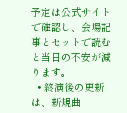予定は公式サイトで確認し、会場記事とセットで読むと当日の不安が減ります。
  • 終演後の更新は、新規曲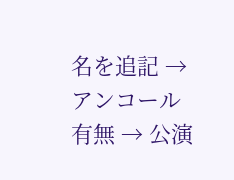名を追記 → アンコール有無 → 公演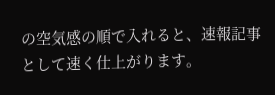の空気感の順で入れると、速報記事として速く仕上がります。